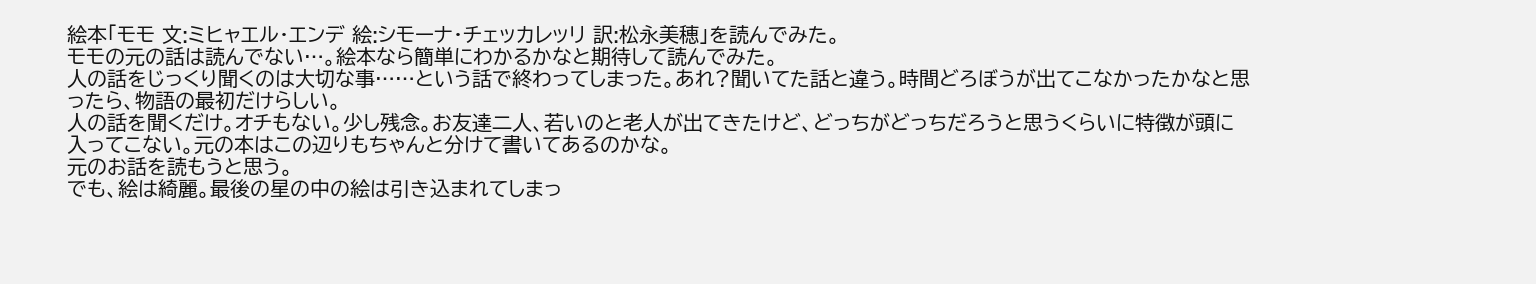絵本「モモ 文:ミヒャエル・エンデ 絵:シモーナ・チェッカレッリ 訳:松永美穂」を読んでみた。
モモの元の話は読んでない…。絵本なら簡単にわかるかなと期待して読んでみた。
人の話をじっくり聞くのは大切な事……という話で終わってしまった。あれ?聞いてた話と違う。時間どろぼうが出てこなかったかなと思ったら、物語の最初だけらしい。
人の話を聞くだけ。オチもない。少し残念。お友達二人、若いのと老人が出てきたけど、どっちがどっちだろうと思うくらいに特徴が頭に入ってこない。元の本はこの辺りもちゃんと分けて書いてあるのかな。
元のお話を読もうと思う。
でも、絵は綺麗。最後の星の中の絵は引き込まれてしまっ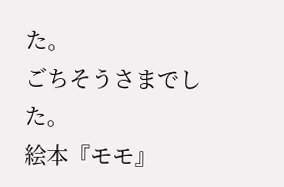た。
ごちそうさまでした。
絵本『モモ』